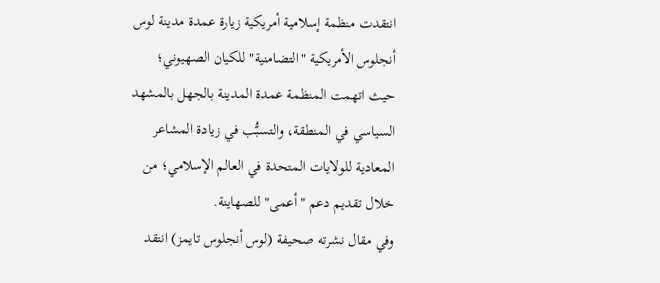انتقدت منظمة إسلامية أمريكية زيارة عمدة مدينة لوس أنجلوس الأمريكية "التضامنية" للكيان الصهيوني؛ حيث اتهمت المنظمة عمدة المدينة بالجهل بالمشهد السياسي في المنطقة، والتسبُّب في زيادة المشاعر المعادية للولايات المتحدة في العالم الإسلامي؛ من خلال تقديم دعم "أعمى" للصهاينة.
وفي مقال نشرته صحيفة (لوس أنجلوس تايمز) انتقد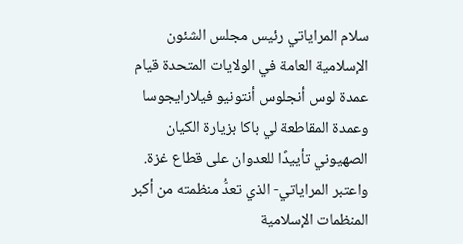سلام المراياتي رئيس مجلس الشئون الإسلامية العامة في الولايات المتحدة قيام عمدة لوس أنجلوس أنتونيو فيلارايجوسا وعمدة المقاطعة لي باكا بزيارة الكيان الصهيوني تأييدًا للعدوان على قطاع غزة.
واعتبر المراياتي- الذي تعدُّ منظمته من أكبر المنظمات الإسلامية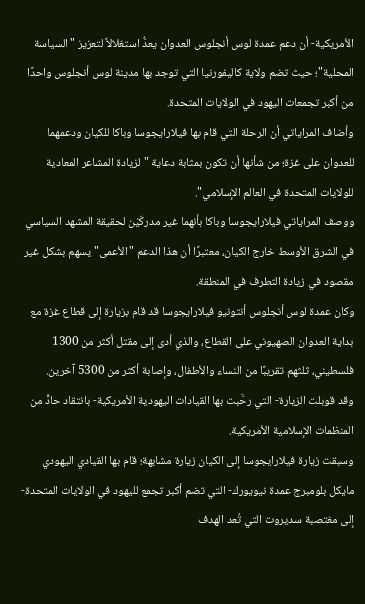الأمريكية- أن دعم عمدة لوس أنجلوس العدوان يعدُّ استغلالاً لتعزيز "السياسة المحلية"؛ حيث تضم ولاية كاليفورنيا التي توجد بها مدينة لوس أنجلوس واحدًا من أكبر تجمعات اليهود في الولايات المتحدة.
وأضاف المراياتي أن الرحلة التي قام بها فيلارايجوسا وباكا للكيان ودعمهما للعدوان على غزة؛ من شأنها أن تكون بمثابة دعاية "لزيادة المشاعر المعادية للولايات المتحدة في العالم الإسلامي".
ووصف المراياتي فيلارايجوسا وباكا بأنهما غير مدركَيْن لحقيقة المشهد السياسي في الشرق الأوسط خارج الكيان، معتبرًا أن هذا الدعم "الأعمى" يسهم بشكل غير مقصود في زيادة التطرف في المنطقة.
وكان عمدة لوس أنجلوس أنتونيو فيلارايجوسا قد قام بزيارة إلى قطاع غزة مع بداية العدوان الصهيوني على القطاع، والذي أدى إلى مقتل أكثر من 1300 فلسطيني، ثلثهم تقريبًا من النساء والأطفال، وإصابة أكثر من 5300 آخرين.
وقد قوبلت الزيارة- التي رحَّبت بها القيادات اليهودية الأمريكية- بانتقاد حادٍّ من المنظمات الإسلامية الأمريكية.
وسبقت زيارة فيلارايجوسا إلى الكيان زيارة مشابهة؛ قام بها القيادي اليهودي مايكل بلومبرج عمدة نيويورك- التي تضم أكبر تجمع لليهود في الولايات المتحدة- إلى مغتصبة سديروت التي تُعد الهدف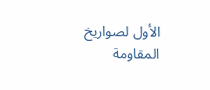الأول لصواريخ المقاومة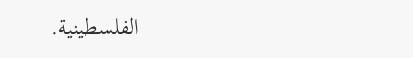الفلسطينية.